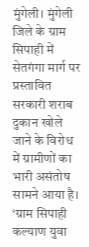मुंगेली। मुंगेली जिले के ग्राम सिपाही में सेतगंगा मार्ग पर प्रस्तावित सरकारी शराब दुकान खोले जाने के विरोध में ग्रामीणों का भारी असंतोष सामने आया है। ‘ग्राम सिपाही कल्याण युवा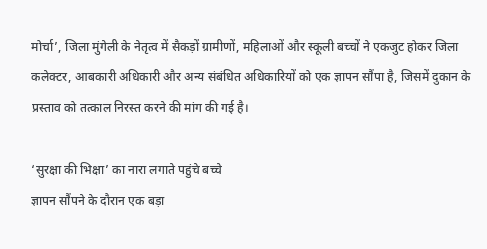मोर्चा’, जिला मुंगेली के नेतृत्व में सैकड़ों ग्रामीणों, महिलाओं और स्कूली बच्चों ने एकजुट होकर जिला कलेक्टर, आबकारी अधिकारी और अन्य संबंधित अधिकारियों को एक ज्ञापन सौंपा है, जिसमें दुकान के प्रस्ताव को तत्काल निरस्त करने की मांग की गई है।

‘सुरक्षा की भिक्षा’ का नारा लगाते पहुंचे बच्चे
ज्ञापन सौंपने के दौरान एक बड़ा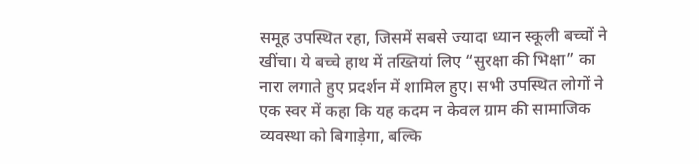समूह उपस्थित रहा, जिसमें सबसे ज्यादा ध्यान स्कूली बच्चों ने खींचा। ये बच्चे हाथ में तख्तियां लिए “सुरक्षा की भिक्षा” का नारा लगाते हुए प्रदर्शन में शामिल हुए। सभी उपस्थित लोगों ने एक स्वर में कहा कि यह कदम न केवल ग्राम की सामाजिक व्यवस्था को बिगाड़ेगा, बल्कि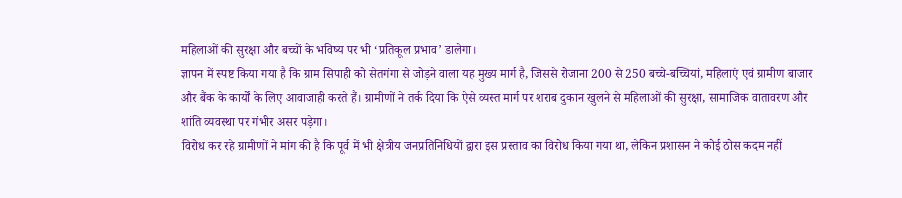महिलाओं की सुरक्षा और बच्चों के भविष्य पर भी ‘प्रतिकूल प्रभाव’ डालेगा।
ज्ञापन में स्पष्ट किया गया है कि ग्राम सिपाही को सेतगंगा से जोड़ने वाला यह मुख्य मार्ग है, जिससे रोजाना 200 से 250 बच्चे-बच्चियां, महिलाएं एवं ग्रामीण बाजार और बैंक के कार्यों के लिए आवाजाही करते हैं। ग्रामीणों ने तर्क दिया कि ऐसे व्यस्त मार्ग पर शराब दुकान खुलने से महिलाओं की सुरक्षा, सामाजिक वातावरण और शांति व्यवस्था पर गंभीर असर पड़ेगा।
विरोध कर रहे ग्रामीणों ने मांग की है कि पूर्व में भी क्षेत्रीय जनप्रतिनिधियों द्वारा इस प्रस्ताव का विरोध किया गया था, लेकिन प्रशासन ने कोई ठोस कदम नहीं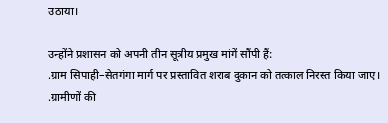उठाया।

उन्होंने प्रशासन को अपनी तीन सूत्रीय प्रमुख मांगें सौंपी हैं:
.ग्राम सिपाही–सेतगंगा मार्ग पर प्रस्तावित शराब दुकान को तत्काल निरस्त किया जाए।
.ग्रामीणों की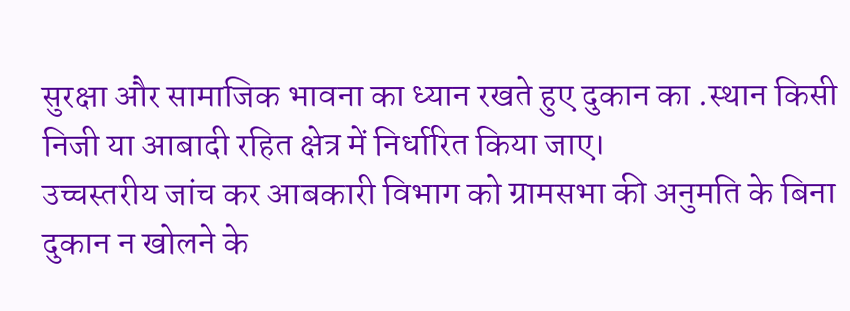सुरक्षा और सामाजिक भावना का ध्यान रखते हुए दुकान का .स्थान किसी निजी या आबादी रहित क्षेत्र में निर्धारित किया जाए।
उच्चस्तरीय जांच कर आबकारी विभाग को ग्रामसभा की अनुमति के बिना दुकान न खोलने के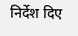निर्देश दिए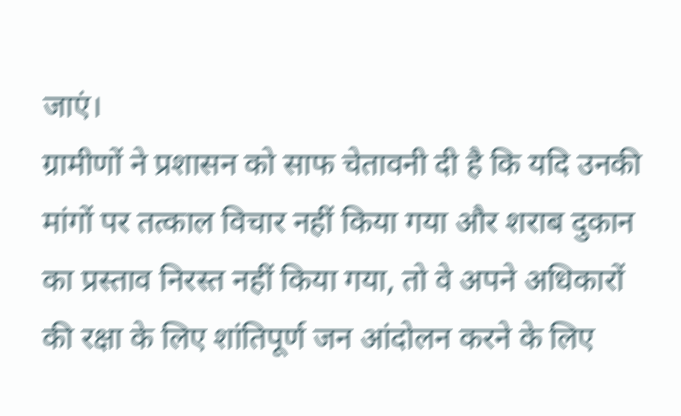जाएं।
ग्रामीणों ने प्रशासन को साफ चेतावनी दी है कि यदि उनकी मांगों पर तत्काल विचार नहीं किया गया और शराब दुकान का प्रस्ताव निरस्त नहीं किया गया, तो वे अपने अधिकारों की रक्षा के लिए शांतिपूर्ण जन आंदोलन करने के लिए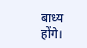बाध्य होंगे।